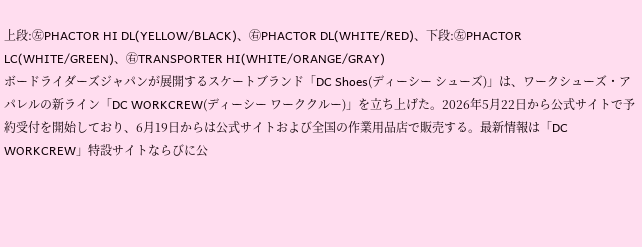上段:㊧PHACTOR HI DL(YELLOW/BLACK)、㊨PHACTOR DL(WHITE/RED)、下段:㊧PHACTOR LC(WHITE/GREEN)、㊨TRANSPORTER HI(WHITE/ORANGE/GRAY)
ボードライダーズジャパンが展開するスケートブランド「DC Shoes(ディーシー シューズ)」は、ワークシューズ・アパレルの新ライン「DC WORKCREW(ディーシー ワーククルー)」を立ち上げた。2026年5月22日から公式サイトで予約受付を開始しており、6月19日からは公式サイトおよび全国の作業用品店で販売する。最新情報は「DC WORKCREW」特設サイトならびに公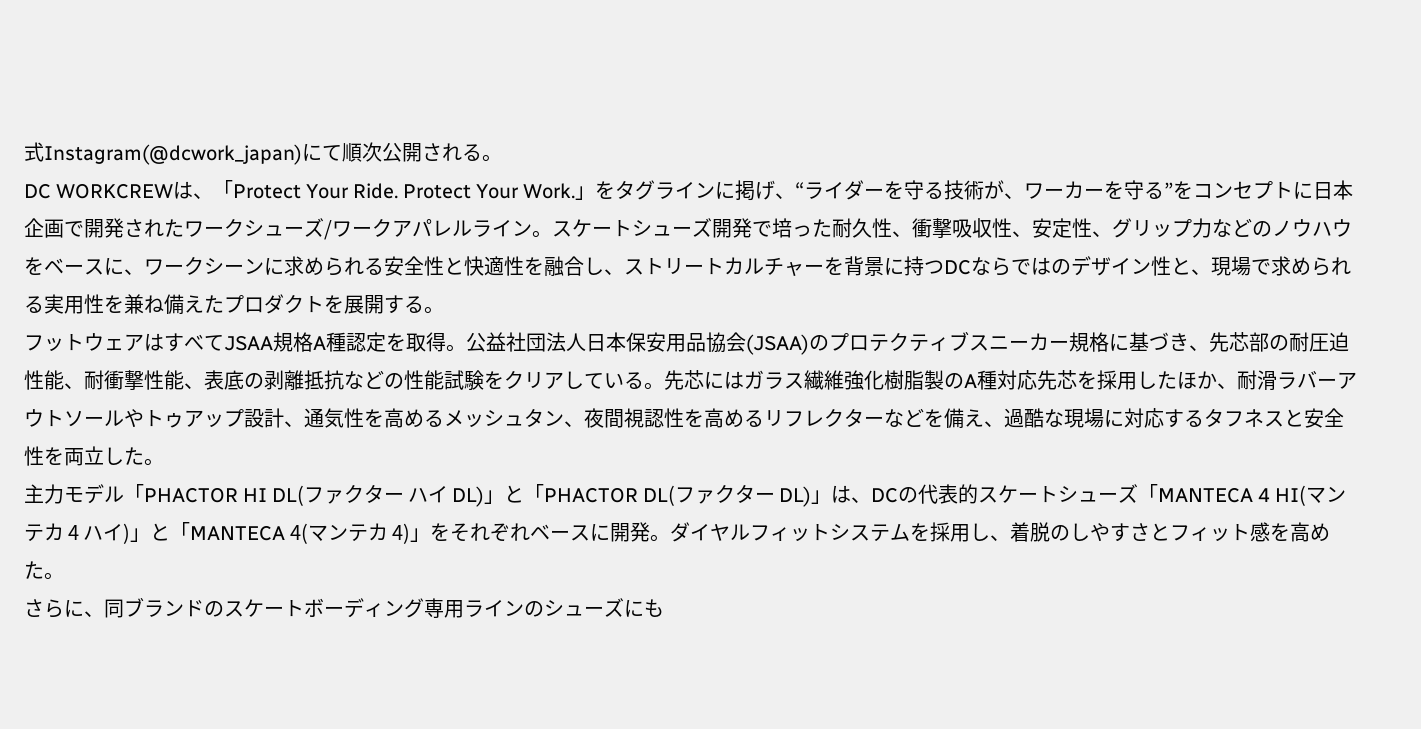式Instagram(@dcwork_japan)にて順次公開される。
DC WORKCREWは、「Protect Your Ride. Protect Your Work.」をタグラインに掲げ、“ライダーを守る技術が、ワーカーを守る”をコンセプトに日本企画で開発されたワークシューズ/ワークアパレルライン。スケートシューズ開発で培った耐久性、衝撃吸収性、安定性、グリップ力などのノウハウをベースに、ワークシーンに求められる安全性と快適性を融合し、ストリートカルチャーを背景に持つDCならではのデザイン性と、現場で求められる実用性を兼ね備えたプロダクトを展開する。
フットウェアはすべてJSAA規格A種認定を取得。公益社団法人日本保安用品協会(JSAA)のプロテクティブスニーカー規格に基づき、先芯部の耐圧迫性能、耐衝撃性能、表底の剥離抵抗などの性能試験をクリアしている。先芯にはガラス繊維強化樹脂製のA種対応先芯を採用したほか、耐滑ラバーアウトソールやトゥアップ設計、通気性を高めるメッシュタン、夜間視認性を高めるリフレクターなどを備え、過酷な現場に対応するタフネスと安全性を両立した。
主力モデル「PHACTOR HI DL(ファクター ハイ DL)」と「PHACTOR DL(ファクター DL)」は、DCの代表的スケートシューズ「MANTECA 4 HI(マンテカ 4 ハイ)」と「MANTECA 4(マンテカ 4)」をそれぞれベースに開発。ダイヤルフィットシステムを採用し、着脱のしやすさとフィット感を高めた。
さらに、同ブランドのスケートボーディング専用ラインのシューズにも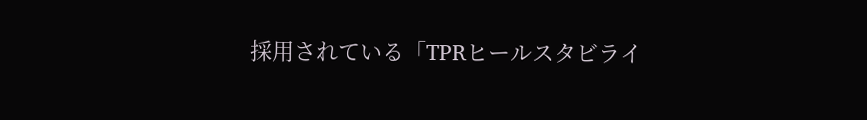採用されている「TPRヒールスタビライ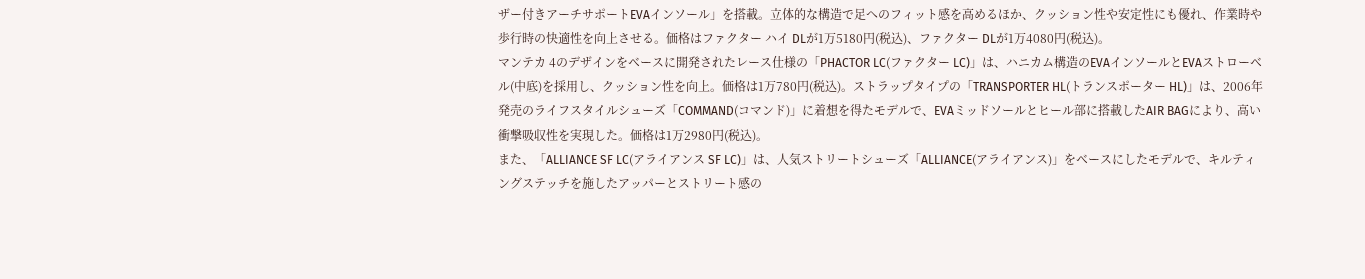ザー付きアーチサポートEVAインソール」を搭載。立体的な構造で足へのフィット感を高めるほか、クッション性や安定性にも優れ、作業時や歩行時の快適性を向上させる。価格はファクター ハイ DLが1万5180円(税込)、ファクター DLが1万4080円(税込)。
マンテカ 4のデザインをベースに開発されたレース仕様の「PHACTOR LC(ファクター LC)」は、ハニカム構造のEVAインソールとEVAストローベル(中底)を採用し、クッション性を向上。価格は1万780円(税込)。ストラップタイプの「TRANSPORTER HL(トランスポーター HL)」は、2006年発売のライフスタイルシューズ「COMMAND(コマンド)」に着想を得たモデルで、EVAミッドソールとヒール部に搭載したAIR BAGにより、高い衝撃吸収性を実現した。価格は1万2980円(税込)。
また、「ALLIANCE SF LC(アライアンス SF LC)」は、人気ストリートシューズ「ALLIANCE(アライアンス)」をベースにしたモデルで、キルティングステッチを施したアッパーとストリート感の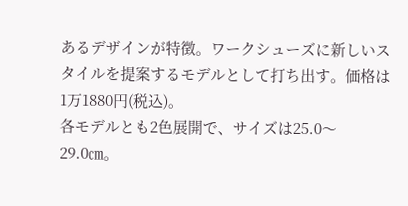あるデザインが特徴。ワークシューズに新しいスタイルを提案するモデルとして打ち出す。価格は1万1880円(税込)。
各モデルとも2色展開で、サイズは25.0〜29.0㎝。